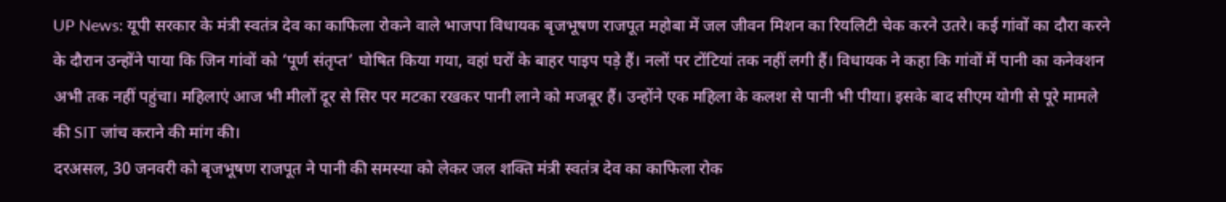UP News: यूपी सरकार के मंत्री स्वतंत्र देव का काफिला रोकने वाले भाजपा विधायक बृजभूषण राजपूत महोबा में जल जीवन मिशन का रियलिटी चेक करने उतरे। कई गांवों का दौरा करने के दौरान उन्होंने पाया कि जिन गांवों को ‘पूर्ण संतृप्त’ घोषित किया गया, वहां घरों के बाहर पाइप पड़े हैं। नलों पर टोंटियां तक नहीं लगी हैं। विधायक ने कहा कि गांवों में पानी का कनेक्शन अभी तक नहीं पहुंचा। महिलाएं आज भी मीलों दूर से सिर पर मटका रखकर पानी लाने को मजबूर हैं। उन्होंने एक महिला के कलश से पानी भी पीया। इसके बाद सीएम योगी से पूरे मामले की SIT जांच कराने की मांग की।
दरअसल, 30 जनवरी को बृजभूषण राजपूत ने पानी की समस्या को लेकर जल शक्ति मंत्री स्वतंत्र देव का काफिला रोक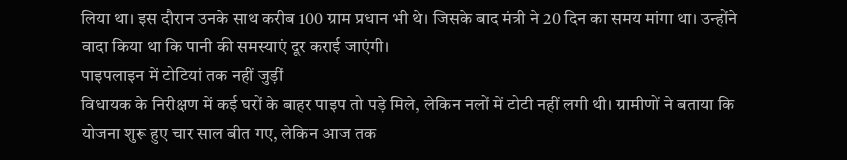लिया था। इस दौरान उनके साथ करीब 100 ग्राम प्रधान भी थे। जिसके बाद मंत्री ने 20 दिन का समय मांगा था। उन्होंने वादा किया था कि पानी की समस्याएं दूर कराई जाएंगी।
पाइपलाइन में टोटियां तक नहीं जुड़ीं
विधायक के निरीक्षण में कई घरों के बाहर पाइप तो पड़े मिले, लेकिन नलों में टोटी नहीं लगी थी। ग्रामीणों ने बताया कि योजना शुरू हुए चार साल बीत गए, लेकिन आज तक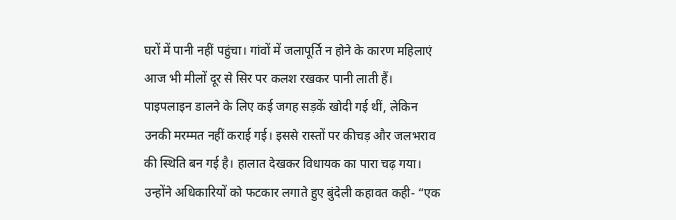घरों में पानी नहीं पहुंचा। गांवों में जलापूर्ति न होने के कारण महिलाएं आज भी मीलों दूर से सिर पर कलश रखकर पानी लाती हैं।
पाइपलाइन डालने के लिए कई जगह सड़कें खोदी गई थीं, लेकिन उनकी मरम्मत नहीं कराई गई। इससे रास्तों पर कीचड़ और जलभराव की स्थिति बन गई है। हालात देखकर विधायक का पारा चढ़ गया। उन्होंने अधिकारियों को फटकार लगाते हुए बुंदेली कहावत कही- “एक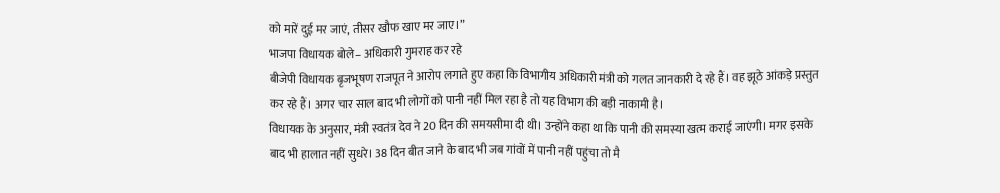को मारें दुई मर जाएं, तीसर खौफ खाए मर जाए।”
भाजपा विधायक बोले– अधिकारी गुमराह कर रहे
बीजेपी विधायक बृजभूषण राजपूत ने आरोप लगाते हुए कहा कि विभागीय अधिकारी मंत्री को गलत जानकारी दे रहे हैं। वह झूठे आंकड़े प्रस्तुत कर रहे हैं। अगर चार साल बाद भी लोगों को पानी नहीं मिल रहा है तो यह विभाग की बड़ी नाकामी है।
विधायक के अनुसार, मंत्री स्वतंत्र देव ने 20 दिन की समयसीमा दी थी। उन्होंने कहा था कि पानी की समस्या खत्म कराई जाएंगी। मगर इसके बाद भी हालात नहीं सुधरे। 38 दिन बीत जाने के बाद भी जब गांवों में पानी नहीं पहुंचा तो मै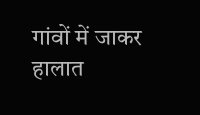गांवों में जाकर हालात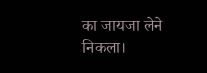का जायजा लेने निकला।